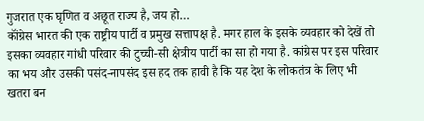गुजरात एक घृणित व अछूत राज्य है, जय हो…
कॉंग्रेस भारत की एक राष्ट्रीय पार्टी व प्रमुख सत्तापक्ष है. मगर हाल के इसके व्यवहार को देखें तो इसका व्यवहार गांधी परिवार की टुच्ची-सी क्षेत्रीय पार्टी का सा हो गया है. कांग्रेस पर इस परिवार का भय और उसकी पसंद-नापसंद इस हद तक हावी है कि यह देश के लोकतंत्र के लिए भी खतरा बन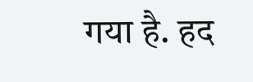गया है. हद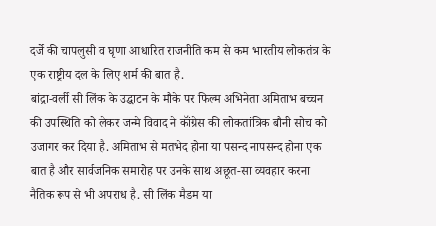दर्जे की चापलुसी व घृणा आधारित राजनीति कम से कम भारतीय लोकतंत्र के एक राष्ट्रीय दल के लिए शर्म की बात है.
बांद्रा-वर्ली सी लिंक के उद्घाटन के मौके पर फिल्म अभिनेता अमिताभ बच्चन की उपस्थिति को लेकर जन्मे विवाद ने कॉंग्रेस की लोकतांत्रिक बौनी सोच को उजागर कर दिया है. अमिताभ से मतभेद होना या पसन्द नापसन्द होना एक बात है और सार्वजनिक समारोह पर उनके साथ अछूत-सा व्यवहार करना नैतिक रूप से भी अपराध है. सी लिंक मैडम या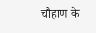चौहाण के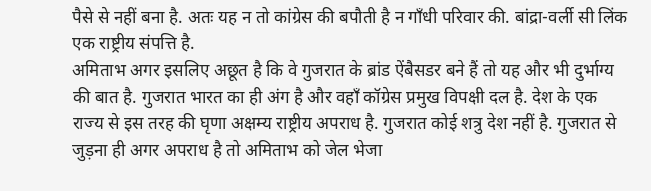पैसे से नहीं बना है. अतः यह न तो कांग्रेस की बपौती है न गाँधी परिवार की. बांद्रा-वर्ली सी लिंक एक राष्ट्रीय संपत्ति है.
अमिताभ अगर इसलिए अछूत है कि वे गुजरात के ब्रांड ऐंबैसडर बने हैं तो यह और भी दुर्भाग्य की बात है. गुजरात भारत का ही अंग है और वहाँ कॉग्रेस प्रमुख विपक्षी दल है. देश के एक राज्य से इस तरह की घृणा अक्षम्य राष्ट्रीय अपराध है. गुजरात कोई शत्रु देश नहीं है. गुजरात से जुड़ना ही अगर अपराध है तो अमिताभ को जेल भेजा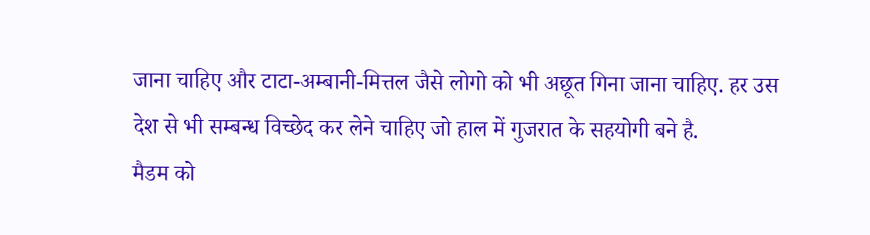जाना चाहिए और टाटा-अम्बानी-मित्तल जैसे लोगो को भी अछूत गिना जाना चाहिए. हर उस देश से भी सम्बन्ध विच्छेद कर लेने चाहिए जो हाल में गुजरात के सहयोगी बने है.
मैडम को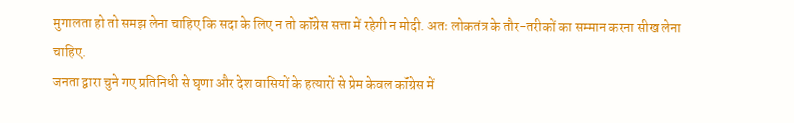मुगालता हो तो समझ लेना चाहिए कि सदा के लिए न तो कॉंग्रेस सत्ता में रहेगी न मोदी. अतः लोकतंत्र के तौर-तरीकों का सम्मान करना सीख लेना चाहिए.
जनता द्वारा चुने गए प्रतिनिधी से घृणा और देश वासियों के हत्यारों से प्रेम केवल कॉंग्रेस में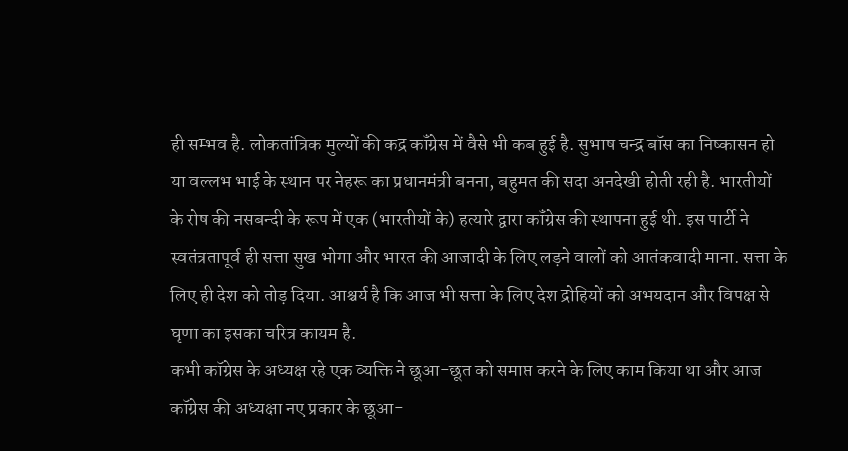ही सम्भव है. लोकतांत्रिक मुल्यों की कद्र कॉंग्रेस में वैसे भी कब हुई है. सुभाष चन्द्र बॉस का निष्कासन हो या वल्लभ भाई के स्थान पर नेहरू का प्रधानमंत्री बनना, बहुमत की सदा अनदेखी होती रही है. भारतीयों के रोष की नसबन्दी के रूप में एक (भारतीयों के) हत्यारे द्वारा कॉंग्रेस की स्थापना हुई थी. इस पार्टी ने स्वतंत्रतापूर्व ही सत्ता सुख भोगा और भारत की आजादी के लिए लड़ने वालों को आतंकवादी माना. सत्ता के लिए ही देश को तोड़ दिया. आश्चर्य है कि आज भी सत्ता के लिए देश द्रोहियों को अभयदान और विपक्ष से घृणा का इसका चरित्र कायम है.
कभी कॉग्रेस के अध्यक्ष रहे एक व्यक्ति ने छूआ-छूत को समाप्त करने के लिए काम किया था और आज कॉग्रेस की अध्यक्षा नए प्रकार के छूआ-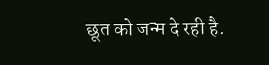छूत को जन्म दे रही है.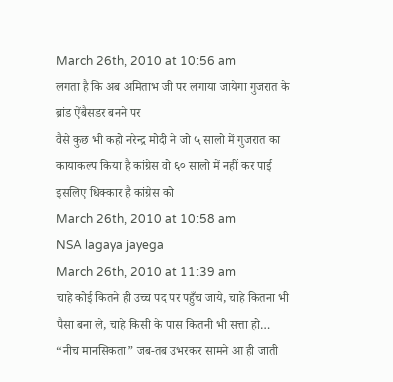March 26th, 2010 at 10:56 am
लगता है कि अब अमिताभ जी पर लगाया जायेगा गुजरात के ब्रांड ऐंबैसडर बनने पर
वैसे कुछ भी कहो नरेन्द्र मोदी ने जो ५ सालो में गुजरात का कायाकल्प किया है कांग्रेस वो ६० सालो में नहीं कर पाई इसलिए धिक्कार है कांग्रेस को
March 26th, 2010 at 10:58 am
NSA lagaya jayega
March 26th, 2010 at 11:39 am
चाहे कोई कितने ही उच्च पद पर पहुँच जाये, चाहे कितना भी पैसा बना ले, चाहे किसी के पास कितनी भी सत्ता हो… “नीच मानसिकता” जब-तब उभरकर सामने आ ही जाती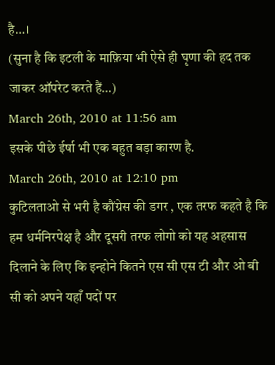है…।
(सुना है कि इटली के माफ़िया भी ऐसे ही घृणा की हद तक जाकर ऑपरेट करते हैं…)
March 26th, 2010 at 11:56 am
इसके पीछे ईर्षा भी एक बहुत बड़ा कारण है.
March 26th, 2010 at 12:10 pm
कुटिलताओ से भरी है कौंग्रेस की डगर , एक तरफ कहते है कि हम धर्मनिरपेक्ष है और दूसरी तरफ लोगो को यह अहसास दिलाने के लिए कि इन्होने कितने एस सी एस टी और ओ बी सी को अपने यहाँ पदों पर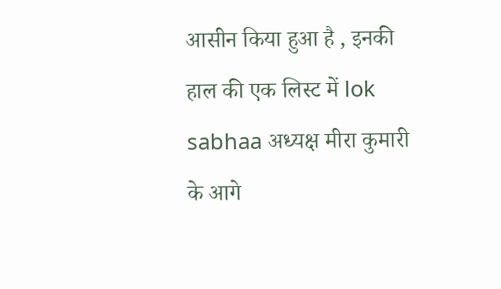आसीन किया हुआ है , इनकी हाल की एक लिस्ट में lok sabhaa अध्यक्ष मीरा कुमारी के आगे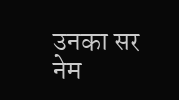उनका सर नेम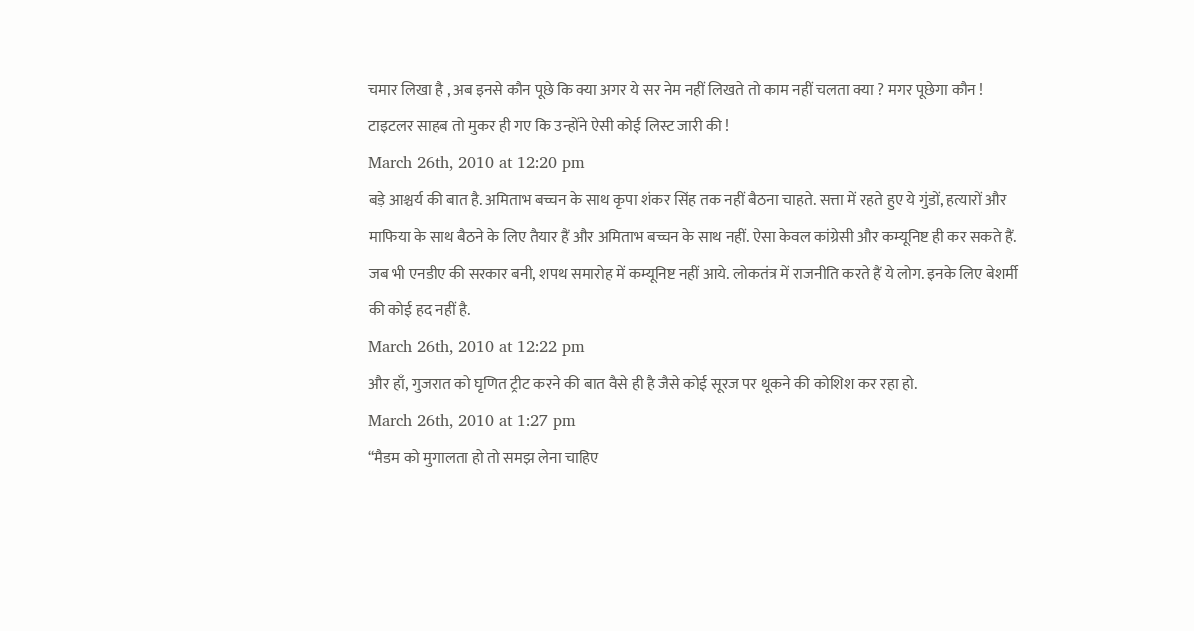चमार लिखा है , अब इनसे कौन पूछे कि क्या अगर ये सर नेम नहीं लिखते तो काम नहीं चलता क्या ? मगर पूछेगा कौन ! टाइटलर साहब तो मुकर ही गए कि उन्होंने ऐसी कोई लिस्ट जारी की !
March 26th, 2010 at 12:20 pm
बड़े आश्चर्य की बात है. अमिताभ बच्चन के साथ कृपा शंकर सिंह तक नहीं बैठना चाहते. सत्ता में रहते हुए ये गुंडों, हत्यारों और माफिया के साथ बैठने के लिए तैयार हैं और अमिताभ बच्चन के साथ नहीं. ऐसा केवल कांग्रेसी और कम्यूनिष्ट ही कर सकते हैं. जब भी एनडीए की सरकार बनी, शपथ समारोह में कम्यूनिष्ट नहीं आये. लोकतंत्र में राजनीति करते हैं ये लोग. इनके लिए बेशर्मी की कोई हद नहीं है.
March 26th, 2010 at 12:22 pm
और हाँ, गुजरात को घृणित ट्रीट करने की बात वैसे ही है जैसे कोई सूरज पर थूकने की कोशिश कर रहा हो.
March 26th, 2010 at 1:27 pm
“मैडम को मुगालता हो तो समझ लेना चाहिए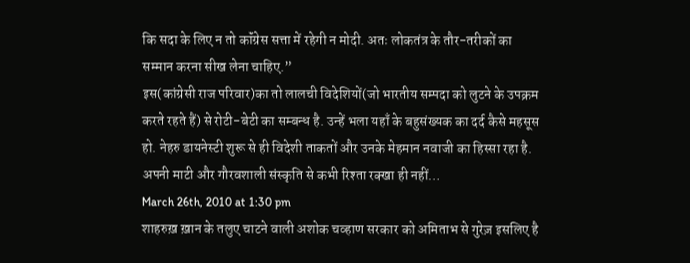कि सदा के लिए न तो कॉंग्रेस सत्ता में रहेगी न मोदी. अतः लोकतंत्र के तौर-तरीकों का सम्मान करना सीख लेना चाहिए.”
इस(कांग्रेसी राज परिवार)का तो लालची विदेशियों(जो भारतीय सम्पदा को लुटने के उपक्रम करते रहते हैं) से रोटी-बेटी का सम्बन्ध है. उन्हें भला यहाँ के बहुसंख्यक का दर्द कैसे महसूस हो. नेहरु डायनेस्टी शुरू से ही विदेशी ताकतों और उनके मेहमान नवाजी का हिस्सा रहा है. अपनी माटी और गौरवशाली संस्कृति से कभी रिश्ता रक्खा ही नहीं…
March 26th, 2010 at 1:30 pm
शाहरुख़ ख़ान के तलुए चाटने वाली अशोक चव्हाण सरकार को अमिताभ से गुरेज़ इसलिए है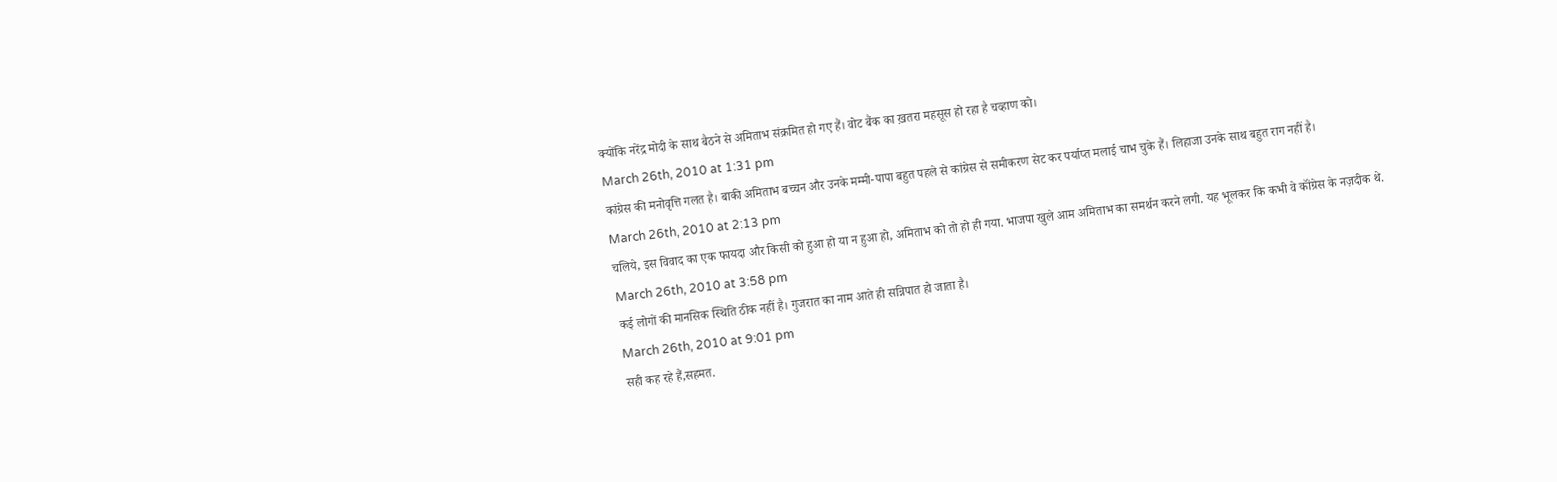क्योंकि नरेंद्र मोदी के साथ बैठने से अमिताभ संक्रमित हो गए हैं। वोट बैंक का ख़तरा महसूस हो रहा है चव्हाण को।
March 26th, 2010 at 1:31 pm
कांग्रेस की मनोवृत्ति गलत है। बाकी अमिताभ बच्चन और उनके मम्मी-पापा बहुत पहले से कांग्रेस से समीकरण सेट कर पर्याप्त मलाई चाभ चुके हैं। लिहाजा उनके साथ बहुत राग नहीं है।
March 26th, 2010 at 2:13 pm
चलिये, इस विवाद का एक फायदा और किसी को हुआ हो या न हुआ हो, अमिताभ को तो हो ही गया. भाजपा खुले आम अमिताभ का समर्थन करने लगी. यह भूलकर कि कभी वे कॉंग्रेस के नज़दीक थे.
March 26th, 2010 at 3:58 pm
कई लोगों की मानसिक स्थिति ठीक नहीं है। गुजरात का नाम आते ही सन्निपात हो जाता है।
March 26th, 2010 at 9:01 pm
सही कह रहे हैं,सहमत.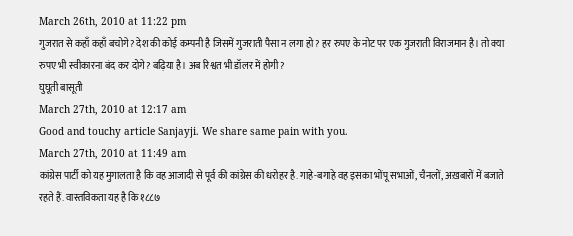March 26th, 2010 at 11:22 pm
गुजरात से कहाँ कहाँ बचोगे? देश की कोई कम्पनी है जिसमें गुजराती पैसा न लगा हो? हर रुपए के नोट पर एक गुजराती विराजमान है। तो क्या रुपए भी स्वीकारना बंद कर दोगे? बढ़िया है। अब रिश्वत भी डॉलर में होगी?
घुघूती बासूती
March 27th, 2010 at 12:17 am
Good and touchy article Sanjayji. We share same pain with you.
March 27th, 2010 at 11:49 am
कांग्रेस पार्टी को यह मुगालता है कि वह आजादी से पूर्व की कांग्रेस की धरोहर है. गाहे-बगाहे वह इसका भोंपू सभाओं, चैनलों, अख़बारों में बजाते रहते हैं. वास्तविकता यह है कि १८८७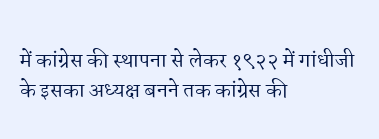में कांग्रेस की स्थापना से लेकर १९२२ में गांधीजी के इसका अध्यक्ष बनने तक कांग्रेस की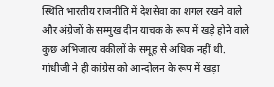स्थिति भारतीय राजनीति में देशसेवा का शगल रखने वाले और अंग्रेजों के सम्मुख दीन याचक के रूप में खड़े होने वाले कुछ अभिजात्य वकीलों के समूह से अधिक नहीं थी. गांधीजी ने ही कांग्रेस को आन्दोलन के रूप में खड़ा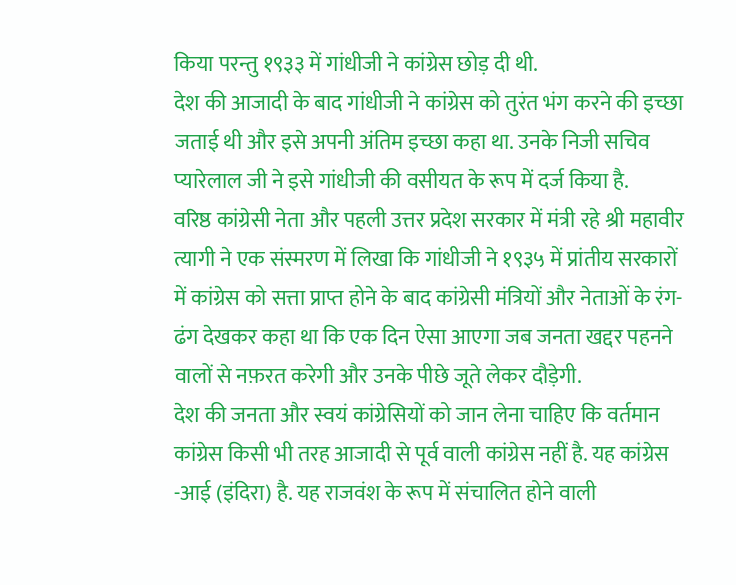किया परन्तु १९३३ में गांधीजी ने कांग्रेस छोड़ दी थी.
देश की आजादी के बाद गांधीजी ने कांग्रेस को तुरंत भंग करने की इच्छा जताई थी और इसे अपनी अंतिम इच्छा कहा था. उनके निजी सचिव प्यारेलाल जी ने इसे गांधीजी की वसीयत के रूप में दर्ज किया है.
वरिष्ठ कांग्रेसी नेता और पहली उत्तर प्रदेश सरकार में मंत्री रहे श्री महावीर त्यागी ने एक संस्मरण में लिखा कि गांधीजी ने १९३५ में प्रांतीय सरकारों में कांग्रेस को सत्ता प्राप्त होने के बाद कांग्रेसी मंत्रियों और नेताओं के रंग-ढंग देखकर कहा था कि एक दिन ऐसा आएगा जब जनता खद्दर पहनने वालों से नफ़रत करेगी और उनके पीछे जूते लेकर दौड़ेगी.
देश की जनता और स्वयं कांग्रेसियों को जान लेना चाहिए कि वर्तमान कांग्रेस किसी भी तरह आजादी से पूर्व वाली कांग्रेस नहीं है. यह कांग्रेस -आई (इंदिरा) है. यह राजवंश के रूप में संचालित होने वाली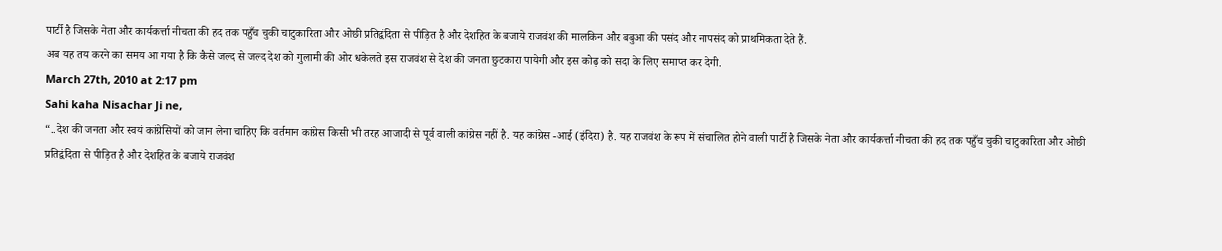पार्टी है जिसके नेता और कार्यकर्त्ता नीचता की हद तक पहुँच चुकी चाटुकारिता और ओछी प्रतिद्वंदिता से पीड़ित है और देशहित के बजाये राजवंश की मालकिन और बबुआ की पसंद और नापसंद को प्राथमिकता देते हैं.
अब यह तय करने का समय आ गया है कि कैसे जल्द से जल्द देश को गुलामी की ओर धकेलते इस राजवंश से देश की जनता छुटकारा पायेगी और इस कोढ़ को सदा के लिए समाप्त कर देगी.
March 27th, 2010 at 2:17 pm
Sahi kaha Nisachar Ji ne,
“..देश की जनता और स्वयं कांग्रेसियों को जान लेना चाहिए कि वर्तमान कांग्रेस किसी भी तरह आजादी से पूर्व वाली कांग्रेस नहीं है. यह कांग्रेस -आई (इंदिरा) है. यह राजवंश के रूप में संचालित होने वाली पार्टी है जिसके नेता और कार्यकर्त्ता नीचता की हद तक पहुँच चुकी चाटुकारिता और ओछी प्रतिद्वंदिता से पीड़ित है और देशहित के बजाये राजवंश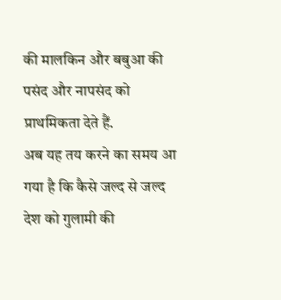की मालकिन और बबुआ की पसंद और नापसंद को प्राथमिकता देते हैं.
अब यह तय करने का समय आ गया है कि कैसे जल्द से जल्द देश को गुलामी की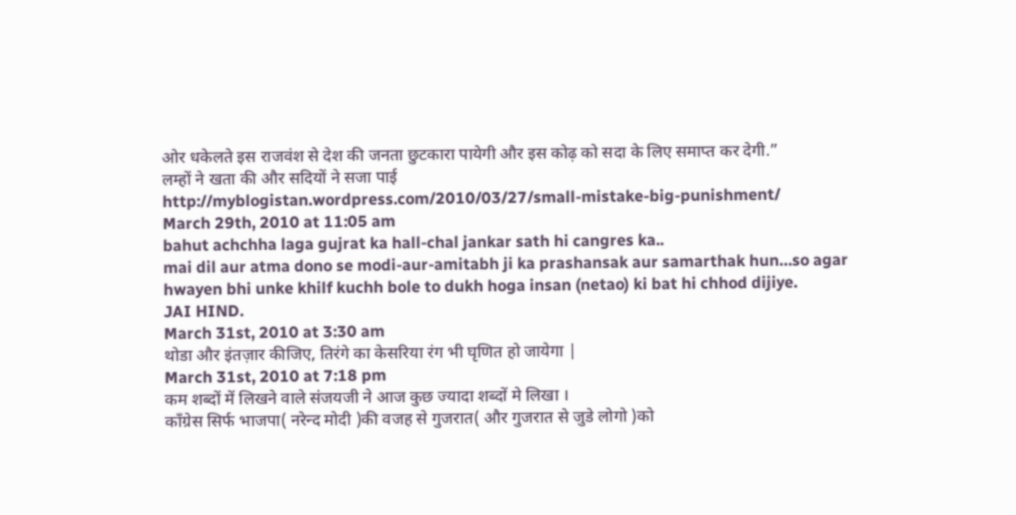ओर धकेलते इस राजवंश से देश की जनता छुटकारा पायेगी और इस कोढ़ को सदा के लिए समाप्त कर देगी.”
लम्हों ने खता की और सदियों ने सजा पाई
http://myblogistan.wordpress.com/2010/03/27/small-mistake-big-punishment/
March 29th, 2010 at 11:05 am
bahut achchha laga gujrat ka hall-chal jankar sath hi cangres ka..
mai dil aur atma dono se modi-aur-amitabh ji ka prashansak aur samarthak hun…so agar hwayen bhi unke khilf kuchh bole to dukh hoga insan (netao) ki bat hi chhod dijiye.
JAI HIND.
March 31st, 2010 at 3:30 am
थोडा और इंतज़ार कीजिए, तिरंगे का केसरिया रंग भी घृणित हो जायेगा |
March 31st, 2010 at 7:18 pm
कम शब्दों में लिखने वाले संजयजी ने आज कुछ ज्यादा शब्दों मे लिखा ।
कॉंग्रेस सिर्फ भाजपा( नरेन्द मोदी )की वजह से गुजरात( और गुजरात से जुडे लोगो )को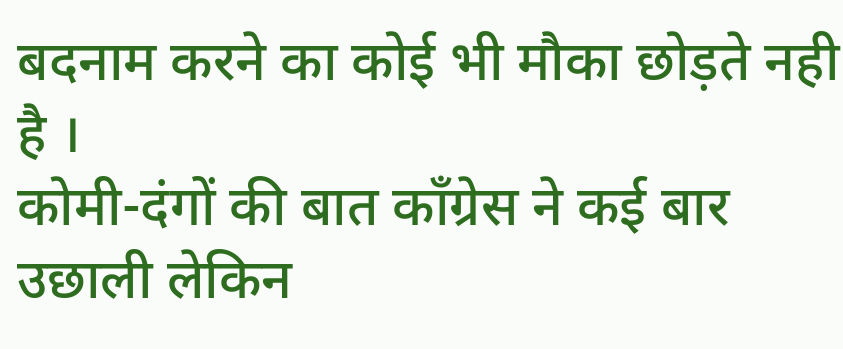बदनाम करने का कोई भी मौका छोड़ते नही है ।
कोमी-दंगों की बात कॉंग्रेस ने कई बार उछाली लेकिन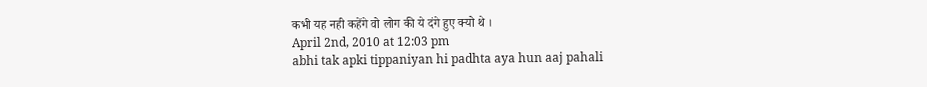कभी यह नही कहेंगे वो लोग की ये दंगे हुए क्यो थे ।
April 2nd, 2010 at 12:03 pm
abhi tak apki tippaniyan hi padhta aya hun aaj pahali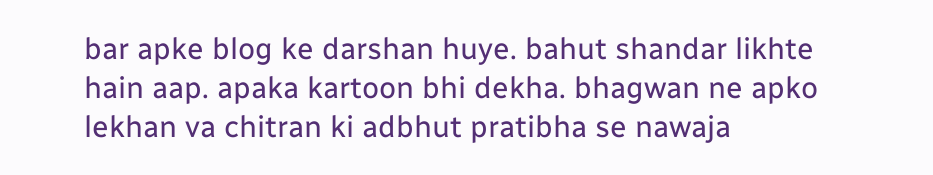bar apke blog ke darshan huye. bahut shandar likhte hain aap. apaka kartoon bhi dekha. bhagwan ne apko lekhan va chitran ki adbhut pratibha se nawaja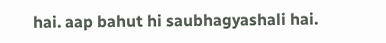hai. aap bahut hi saubhagyashali hai.